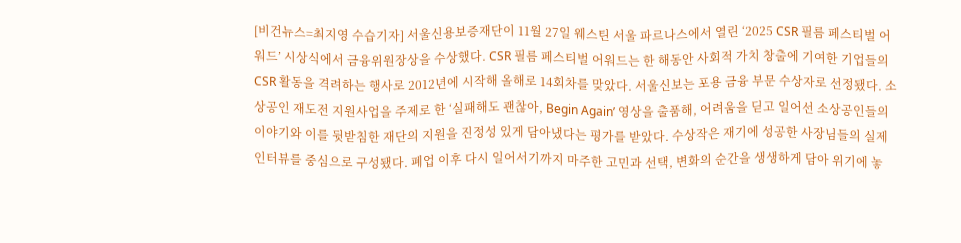[비건뉴스=최지영 수습기자] 서울신용보증재단이 11월 27일 웨스틴 서울 파르나스에서 열린 ‘2025 CSR 필름 페스티벌 어워드’ 시상식에서 금융위원장상을 수상했다. CSR 필름 페스티벌 어워드는 한 해동안 사회적 가치 창출에 기여한 기업들의 CSR 활동을 격려하는 행사로 2012년에 시작해 올해로 14회차를 맞았다. 서울신보는 포용 금융 부문 수상자로 선정됐다. 소상공인 재도전 지원사업을 주제로 한 ‘실패해도 괜찮아, Begin Again’ 영상을 출품해, 어려움을 딛고 일어선 소상공인들의 이야기와 이를 뒷받침한 재단의 지원을 진정성 있게 담아냈다는 평가를 받았다. 수상작은 재기에 성공한 사장님들의 실제 인터뷰를 중심으로 구성됐다. 폐업 이후 다시 일어서기까지 마주한 고민과 선택, 변화의 순간을 생생하게 담아 위기에 놓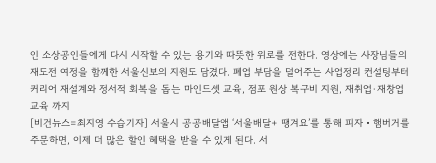인 소상공인들에게 다시 시작할 수 있는 용기와 따뜻한 위로를 전한다. 영상에는 사장님들의 재도전 여정을 함께한 서울신보의 지원도 담겼다. 폐업 부담을 덜어주는 사업정리 컨설팅부터 커리어 재설계와 정서적 회복을 돕는 마인드셋 교육, 점포 원상 복구비 지원, 재취업·재창업 교육 까지
[비건뉴스=최지영 수습기자] 서울시 공공배달앱 ‘서울배달+ 땡겨요’를 통해 피자‧햄버거를 주문하면, 이제 더 많은 할인 혜택을 받을 수 있게 된다. 서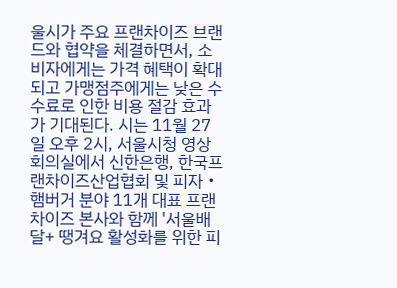울시가 주요 프랜차이즈 브랜드와 협약을 체결하면서, 소비자에게는 가격 혜택이 확대되고 가맹점주에게는 낮은 수수료로 인한 비용 절감 효과가 기대된다. 시는 11월 27일 오후 2시, 서울시청 영상회의실에서 신한은행, 한국프랜차이즈산업협회 및 피자‧햄버거 분야 11개 대표 프랜차이즈 본사와 함께 '서울배달+ 땡겨요 활성화를 위한 피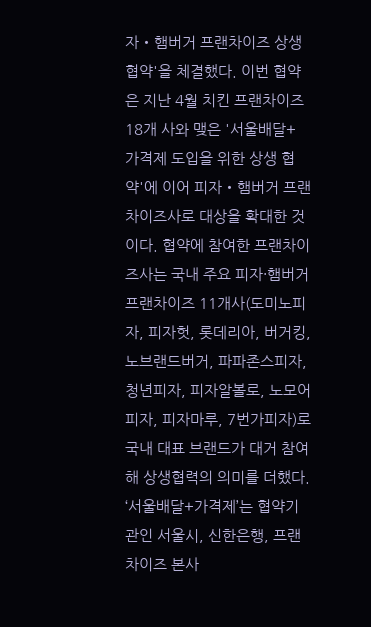자‧햄버거 프랜차이즈 상생 협약'을 체결했다. 이번 협약은 지난 4월 치킨 프랜차이즈 18개 사와 맺은 '서울배달+ 가격제 도입을 위한 상생 협약'에 이어 피자‧햄버거 프랜차이즈사로 대상을 확대한 것이다. 협약에 참여한 프랜차이즈사는 국내 주요 피자·햄버거 프랜차이즈 11개사(도미노피자, 피자헛, 롯데리아, 버거킹, 노브랜드버거, 파파존스피자, 청년피자, 피자알볼로, 노모어피자, 피자마루, 7번가피자)로 국내 대표 브랜드가 대거 참여해 상생협력의 의미를 더했다. ‘서울배달+가격제’는 협약기관인 서울시, 신한은행, 프랜차이즈 본사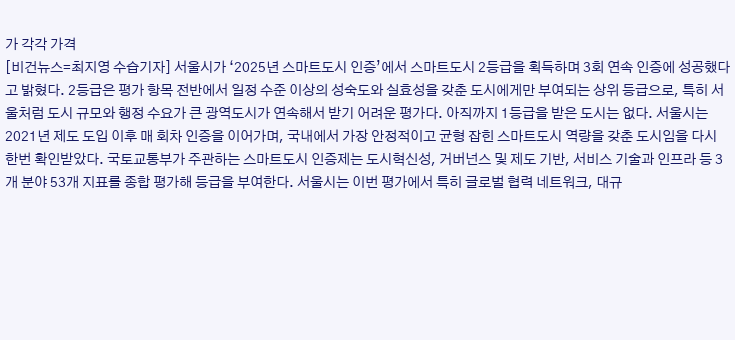가 각각 가격
[비건뉴스=최지영 수습기자] 서울시가 ‘2025년 스마트도시 인증’에서 스마트도시 2등급을 획득하며 3회 연속 인증에 성공했다고 밝혔다. 2등급은 평가 항목 전반에서 일정 수준 이상의 성숙도와 실효성을 갖춘 도시에게만 부여되는 상위 등급으로, 특히 서울처럼 도시 규모와 행정 수요가 큰 광역도시가 연속해서 받기 어려운 평가다. 아직까지 1등급을 받은 도시는 없다. 서울시는 2021년 제도 도입 이후 매 회차 인증을 이어가며, 국내에서 가장 안정적이고 균형 잡힌 스마트도시 역량을 갖춘 도시임을 다시 한번 확인받았다. 국토교통부가 주관하는 스마트도시 인증제는 도시혁신성, 거버넌스 및 제도 기반, 서비스 기술과 인프라 등 3개 분야 53개 지표를 종합 평가해 등급을 부여한다. 서울시는 이번 평가에서 특히 글로벌 협력 네트워크, 대규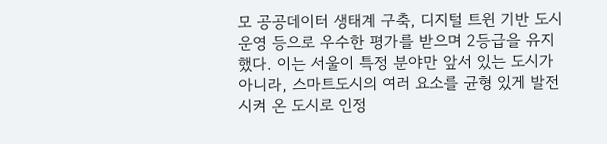모 공공데이터 생태계 구축, 디지털 트윈 기반 도시 운영 등으로 우수한 평가를 받으며 2등급을 유지했다. 이는 서울이 특정 분야만 앞서 있는 도시가 아니라, 스마트도시의 여러 요소를 균형 있게 발전시켜 온 도시로 인정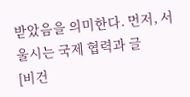받았음을 의미한다. 먼저, 서울시는 국제 협력과 글
[비건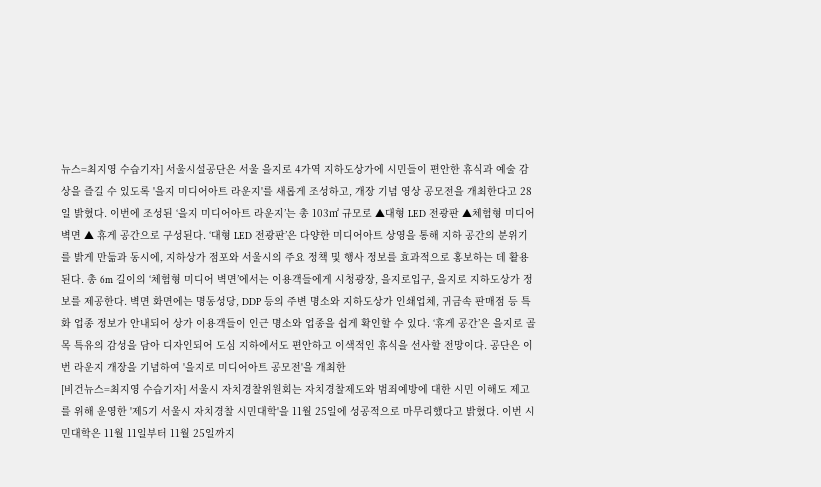뉴스=최지영 수습기자] 서울시설공단은 서울 을지로 4가역 지하도상가에 시민들이 편안한 휴식과 예술 감상을 즐길 수 있도록 '을지 미디어아트 라운지'를 새롭게 조성하고, 개장 기념 영상 공모전을 개최한다고 28일 밝혔다. 이번에 조성된 ‘을지 미디어아트 라운지’는 총 103㎡ 규모로 ▲대형 LED 전광판 ▲체험형 미디어 벽면 ▲ 휴게 공간으로 구성된다. ‘대형 LED 전광판’은 다양한 미디어아트 상영을 통해 지하 공간의 분위기를 밝게 만듦과 동시에, 지하상가 점포와 서울시의 주요 정책 및 행사 정보를 효과적으로 홍보하는 데 활용된다. 총 6m 길이의 ‘체험형 미디어 벽면’에서는 이용객들에게 시청광장, 을지로입구, 을지로 지하도상가 정보를 제공한다. 벽면 화면에는 명동성당, DDP 등의 주변 명소와 지하도상가 인쇄업체, 귀금속 판매점 등 특화 업종 정보가 안내되어 상가 이용객들이 인근 명소와 업종을 쉽게 확인할 수 있다. ‘휴게 공간’은 을지로 골목 특유의 감성을 담아 디자인되어 도심 지하에서도 편안하고 이색적인 휴식을 선사할 전망이다. 공단은 이번 라운지 개장을 기념하여 '을지로 미디어아트 공모전'을 개최한
[비건뉴스=최지영 수습기자] 서울시 자치경찰위원회는 자치경찰제도와 범죄예방에 대한 시민 이해도 제고를 위해 운영한 '제5기 서울시 자치경찰 시민대학'을 11월 25일에 성공적으로 마무리했다고 밝혔다. 이번 시민대학은 11월 11일부터 11월 25일까지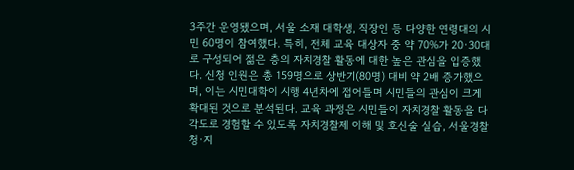3주간 운영됐으며, 서울 소재 대학생, 직장인 등 다양한 연령대의 시민 60명이 참여했다. 특히, 전체 교육 대상자 중 약 70%가 20·30대로 구성되어 젊은 층의 자치경찰 활동에 대한 높은 관심을 입증했다. 신청 인원은 총 159명으로 상반기(80명) 대비 약 2배 증가했으며, 이는 시민대학이 시행 4년차에 접어들며 시민들의 관심이 크게 확대된 것으로 분석된다. 교육 과정은 시민들이 자치경찰 활동을 다각도로 경험할 수 있도록 자치경찰제 이해 및 호신술 실습, 서울경찰청·지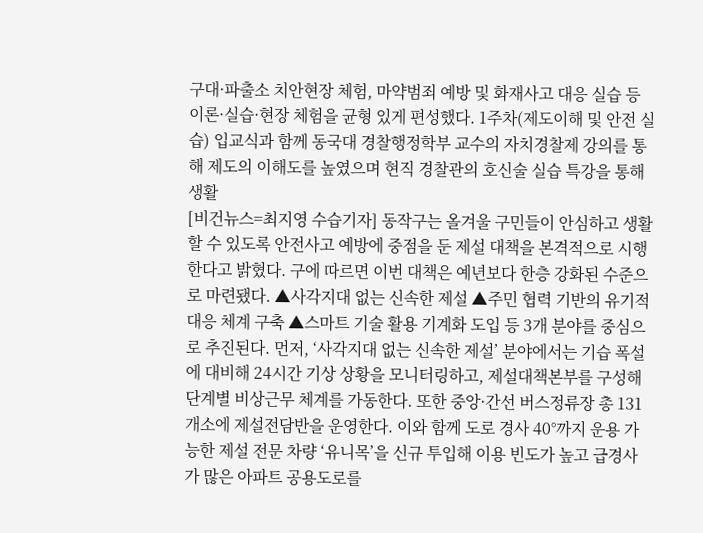구대·파출소 치안현장 체험, 마약범죄 예방 및 화재사고 대응 실습 등 이론·실습·현장 체험을 균형 있게 편성했다. 1주차(제도이해 및 안전 실습) 입교식과 함께 동국대 경찰행정학부 교수의 자치경찰제 강의를 통해 제도의 이해도를 높였으며 현직 경찰관의 호신술 실습 특강을 통해 생활
[비건뉴스=최지영 수습기자] 동작구는 올겨울 구민들이 안심하고 생활할 수 있도록 안전사고 예방에 중점을 둔 제설 대책을 본격적으로 시행한다고 밝혔다. 구에 따르면 이번 대책은 예년보다 한층 강화된 수준으로 마련됐다. ▲사각지대 없는 신속한 제설 ▲주민 협력 기반의 유기적 대응 체계 구축 ▲스마트 기술 활용 기계화 도입 등 3개 분야를 중심으로 추진된다. 먼저, ‘사각지대 없는 신속한 제설’ 분야에서는 기습 폭설에 대비해 24시간 기상 상황을 모니터링하고, 제설대책본부를 구성해 단계별 비상근무 체계를 가동한다. 또한 중앙·간선 버스정류장 총 131개소에 제설전담반을 운영한다. 이와 함께 도로 경사 40°까지 운용 가능한 제설 전문 차량 ‘유니목’을 신규 투입해 이용 빈도가 높고 급경사가 많은 아파트 공용도로를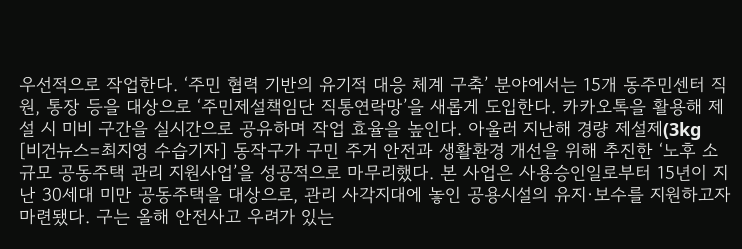우선적으로 작업한다. ‘주민 협력 기반의 유기적 대응 체계 구축’ 분야에서는 15개 동주민센터 직원, 통장 등을 대상으로 ‘주민제설책임단 직통연락망’을 새롭게 도입한다. 카카오톡을 활용해 제설 시 미비 구간을 실시간으로 공유하며 작업 효율을 높인다. 아울러 지난해 경량 제설제(3kg
[비건뉴스=최지영 수습기자] 동작구가 구민 주거 안전과 생활환경 개선을 위해 추진한 ‘노후 소규모 공동주택 관리 지원사업’을 성공적으로 마무리했다. 본 사업은 사용승인일로부터 15년이 지난 30세대 미만 공동주택을 대상으로, 관리 사각지대에 놓인 공용시설의 유지·보수를 지원하고자 마련됐다. 구는 올해 안전사고 우려가 있는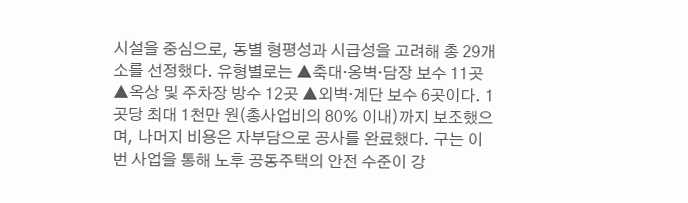시설을 중심으로, 동별 형평성과 시급성을 고려해 총 29개소를 선정했다. 유형별로는 ▲축대·옹벽·담장 보수 11곳 ▲옥상 및 주차장 방수 12곳 ▲외벽·계단 보수 6곳이다. 1곳당 최대 1천만 원(총사업비의 80% 이내)까지 보조했으며, 나머지 비용은 자부담으로 공사를 완료했다. 구는 이번 사업을 통해 노후 공동주택의 안전 수준이 강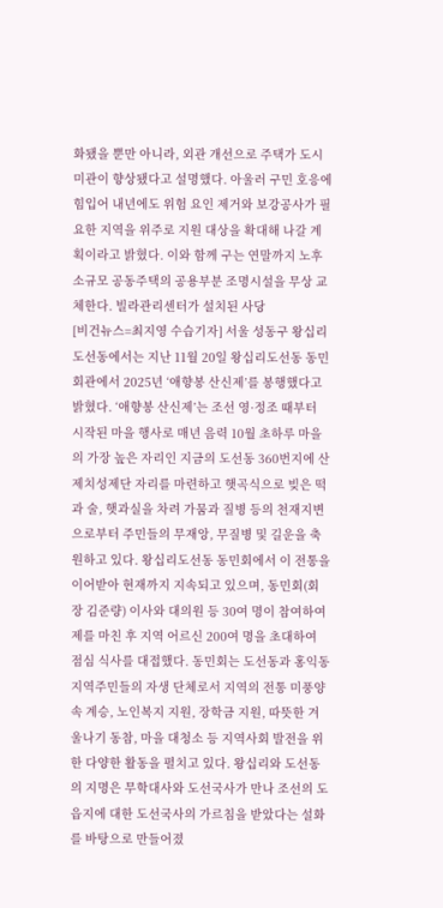화됐을 뿐만 아니라, 외관 개선으로 주택가 도시 미관이 향상됐다고 설명했다. 아울러 구민 호응에 힘입어 내년에도 위험 요인 제거와 보강공사가 필요한 지역을 위주로 지원 대상을 확대해 나갈 계획이라고 밝혔다. 이와 함께 구는 연말까지 노후 소규모 공동주택의 공용부분 조명시설을 무상 교체한다. 빌라관리센터가 설치된 사당
[비건뉴스=최지영 수습기자] 서울 성동구 왕십리도선동에서는 지난 11월 20일 왕십리도선동 동민회관에서 2025년 ‘애향봉 산신제’를 봉행했다고 밝혔다. ‘애향봉 산신제’는 조선 영·정조 때부터 시작된 마을 행사로 매년 음력 10월 초하루 마을의 가장 높은 자리인 지금의 도선동 360번지에 산제치성제단 자리를 마련하고 햇곡식으로 빚은 떡과 술, 햇과실을 차려 가뭄과 질병 등의 천재지변으로부터 주민들의 무재앙, 무질병 및 길운을 축원하고 있다. 왕십리도선동 동민회에서 이 전통을 이어받아 현재까지 지속되고 있으며, 동민회(회장 김준량) 이사와 대의원 등 30여 명이 참여하여 제를 마친 후 지역 어르신 200여 명을 초대하여 점심 식사를 대접했다. 동민회는 도선동과 홍익동 지역주민들의 자생 단체로서 지역의 전통 미풍양속 계승, 노인복지 지원, 장학금 지원, 따뜻한 겨울나기 동참, 마을 대청소 등 지역사회 발전을 위한 다양한 활동을 펼치고 있다. 왕십리와 도선동의 지명은 무학대사와 도선국사가 만나 조선의 도읍지에 대한 도선국사의 가르침을 받았다는 설화를 바탕으로 만들어졌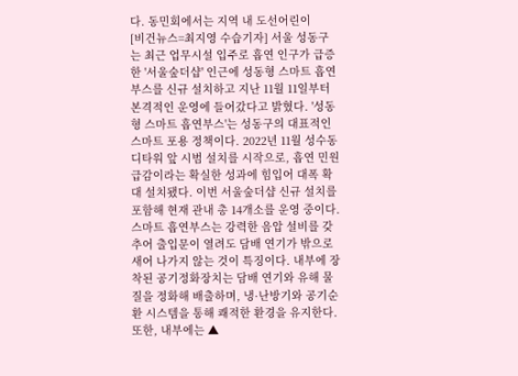다. 동민회에서는 지역 내 도선어린이
[비건뉴스=최지영 수습기자] 서울 성동구는 최근 업무시설 입주로 흡연 인구가 급증한 '서울숲더샵' 인근에 성동형 스마트 흡연부스를 신규 설치하고 지난 11월 11일부터 본격적인 운영에 들어갔다고 밝혔다. '성동형 스마트 흡연부스'는 성동구의 대표적인 스마트 포용 정책이다. 2022년 11월 성수동 디타워 앞 시범 설치를 시작으로, 흡연 민원 급감이라는 확실한 성과에 힘입어 대폭 확대 설치됐다. 이번 서울숲더샵 신규 설치를 포함해 현재 관내 총 14개소를 운영 중이다. 스마트 흡연부스는 강력한 음압 설비를 갖추어 출입문이 열려도 담배 연기가 밖으로 새어 나가지 않는 것이 특징이다. 내부에 장착된 공기정화장치는 담배 연기와 유해 물질을 정화해 배출하며, 냉·난방기와 공기순환 시스템을 통해 쾌적한 환경을 유지한다. 또한, 내부에는 ▲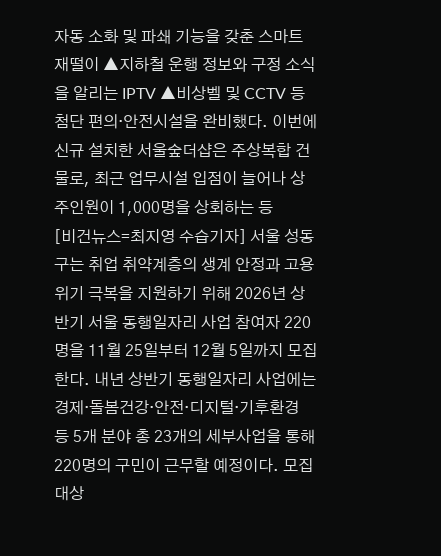자동 소화 및 파쇄 기능을 갖춘 스마트 재떨이 ▲지하철 운행 정보와 구정 소식을 알리는 IPTV ▲비상벨 및 CCTV 등 첨단 편의·안전시설을 완비했다. 이번에 신규 설치한 서울숲더샵은 주상복합 건물로, 최근 업무시설 입점이 늘어나 상주인원이 1,000명을 상회하는 등
[비건뉴스=최지영 수습기자] 서울 성동구는 취업 취약계층의 생계 안정과 고용 위기 극복을 지원하기 위해 2026년 상반기 서울 동행일자리 사업 참여자 220명을 11월 25일부터 12월 5일까지 모집한다. 내년 상반기 동행일자리 사업에는 경제·돌봄건강·안전·디지털·기후환경 등 5개 분야 총 23개의 세부사업을 통해 220명의 구민이 근무할 예정이다. 모집 대상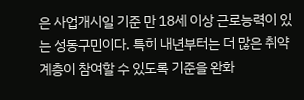은 사업개시일 기준 만 18세 이상 근로능력이 있는 성동구민이다. 특히 내년부터는 더 많은 취약계층이 참여할 수 있도록 기준을 완화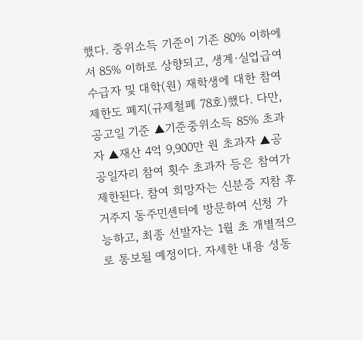했다. 중위소득 기준이 기존 80% 이하에서 85% 이하로 상향되고, 생계·실업급여 수급자 및 대학(원) 재학생에 대한 참여 제한도 폐지(규제철폐 78호)했다. 다만, 공고일 기준 ▲기준중위소득 85% 초과자 ▲재산 4억 9,900만 원 초과자 ▲공공일자리 참여 횟수 초과자 등은 참여가 제한된다. 참여 희망자는 신분증 지참 후 거주지 동주민센터에 방문하여 신청 가능하고, 최종 선발자는 1월 초 개별적으로 통보될 예정이다. 자세한 내용 성동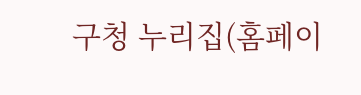구청 누리집(홈페이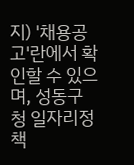지) '채용공고'란에서 확인할 수 있으며, 성동구청 일자리정책